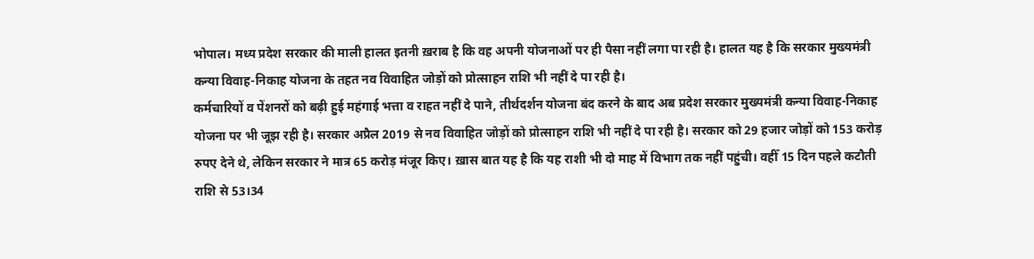भोपाल। मध्य प्रदेश सरकार की माली हालत इतनी ख़राब है कि वह अपनी योजनाओं पर ही पैसा नहीं लगा पा रही है। हालत यह है कि सरकार मुख्यमंत्री कन्या विवाह-निकाह योजना के तहत नव विवाहित जोड़ों को प्रोत्साहन राशि भी नहीं दे पा रही है।
कर्मचारियों व पेंशनरों को बढ़ी हुई महंगाई भत्ता व राहत नहीं दे पाने, तीर्थदर्शन योजना बंद करने के बाद अब प्रदेश सरकार मुख्यमंत्री कन्या विवाह-निकाह योजना पर भी जूझ रही है। सरकार अप्रैल 2019 से नव विवाहित जोड़ों को प्रोत्साहन राशि भी नहीं दे पा रही है। सरकार को 29 हजार जोड़ों को 153 करोड़ रुपए देने थे, लेकिन सरकार ने मात्र 65 करोड़ मंजूर किए। ख़ास बात यह है कि यह राशी भी दो माह में विभाग तक नहीं पहुंची। वहीँ 15 दिन पहले कटौती राशि से 53।34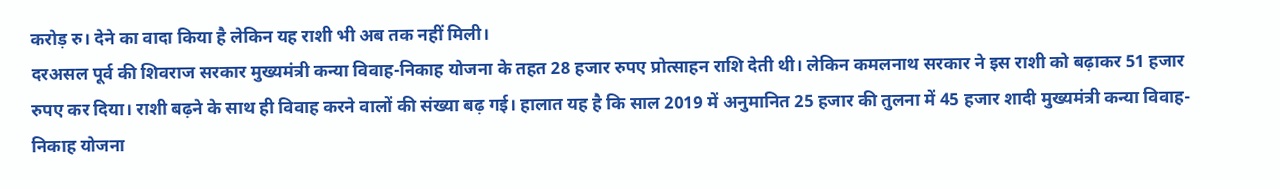करोड़ रु। देने का वादा किया है लेकिन यह राशी भी अब तक नहीं मिली।
दरअसल पूर्व की शिवराज सरकार मुख्यमंत्री कन्या विवाह-निकाह योजना के तहत 28 हजार रुपए प्रोत्साहन राशि देती थी। लेकिन कमलनाथ सरकार ने इस राशी को बढ़ाकर 51 हजार रुपए कर दिया। राशी बढ़ने के साथ ही विवाह करने वालों की संख्या बढ़ गई। हालात यह है कि साल 2019 में अनुमानित 25 हजार की तुलना में 45 हजार शादी मुख्यमंत्री कन्या विवाह-निकाह योजना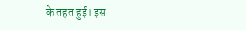के तहत हुई। इस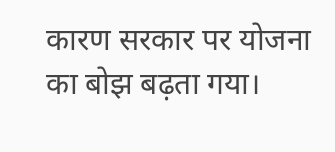कारण सरकार पर योजना का बोझ बढ़ता गया।